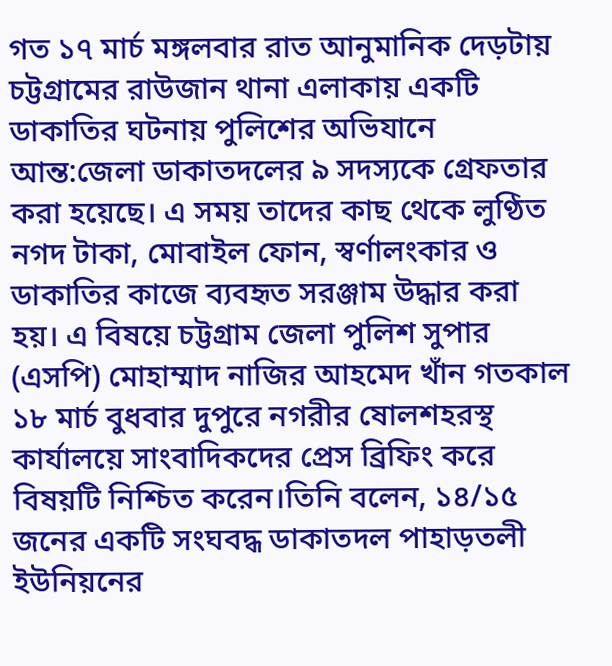গত ১৭ মার্চ মঙ্গলবার রাত আনুমানিক দেড়টায় চট্টগ্রামের রাউজান থানা এলাকায় একটি ডাকাতির ঘটনায় পুলিশের অভিযানে আন্ত:জেলা ডাকাতদলের ৯ সদস্যকে গ্রেফতার করা হয়েছে। এ সময় তাদের কাছ থেকে লুণ্ঠিত নগদ টাকা, মোবাইল ফোন, স্বর্ণালংকার ও ডাকাতির কাজে ব্যবহৃত সরঞ্জাম উদ্ধার করা হয়। এ বিষয়ে চট্টগ্রাম জেলা পুলিশ সুপার (এসপি) মোহাম্মাদ নাজির আহমেদ খাঁন গতকাল ১৮ মার্চ বুধবার দুপুরে নগরীর ষোলশহরস্থ কার্যালয়ে সাংবাদিকদের প্রেস ব্রিফিং করে বিষয়টি নিশ্চিত করেন।তিনি বলেন, ১৪/১৫ জনের একটি সংঘবদ্ধ ডাকাতদল পাহাড়তলী ইউনিয়নের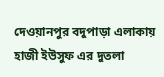দেওয়ানপুর বদুপাড়া এলাকায় হাজী ইউসুফ এর দুতলা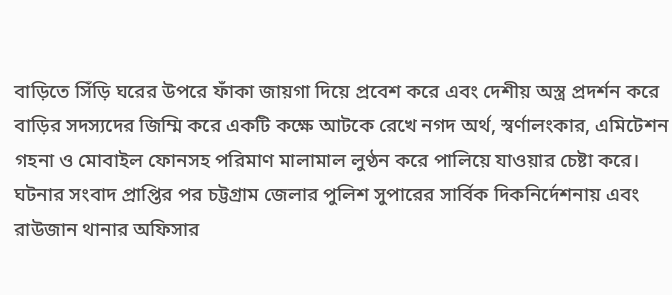বাড়িতে সিঁড়ি ঘরের উপরে ফাঁকা জায়গা দিয়ে প্রবেশ করে এবং দেশীয় অস্ত্র প্রদর্শন করে বাড়ির সদস্যদের জিম্মি করে একটি কক্ষে আটকে রেখে নগদ অর্থ, স্বর্ণালংকার, এমিটেশন গহনা ও মোবাইল ফোনসহ পরিমাণ মালামাল লুণ্ঠন করে পালিয়ে যাওয়ার চেষ্টা করে।
ঘটনার সংবাদ প্রাপ্তির পর চট্টগ্রাম জেলার পুলিশ সুপারের সার্বিক দিকনির্দেশনায় এবং রাউজান থানার অফিসার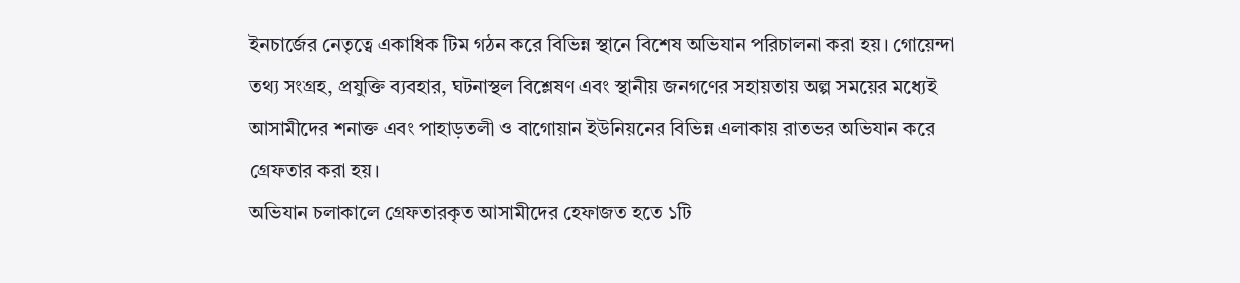ইনচার্জের নেতৃত্বে একাধিক টিম গঠন করে বিভিন্ন স্থানে বিশেষ অভিযান পরিচালনা করা হয়। গোয়েন্দা তথ্য সংগ্রহ, প্রযুক্তি ব্যবহার, ঘটনাস্থল বিশ্লেষণ এবং স্থানীয় জনগণের সহায়তায় অল্প সময়ের মধ্যেই আসামীদের শনাক্ত এবং পাহাড়তলী ও বাগোয়ান ইউনিয়নের বিভিন্ন এলাকায় রাতভর অভিযান করে গ্রেফতার করা হয়।
অভিযান চলাকালে গ্রেফতারকৃত আসামীদের হেফাজত হতে ১টি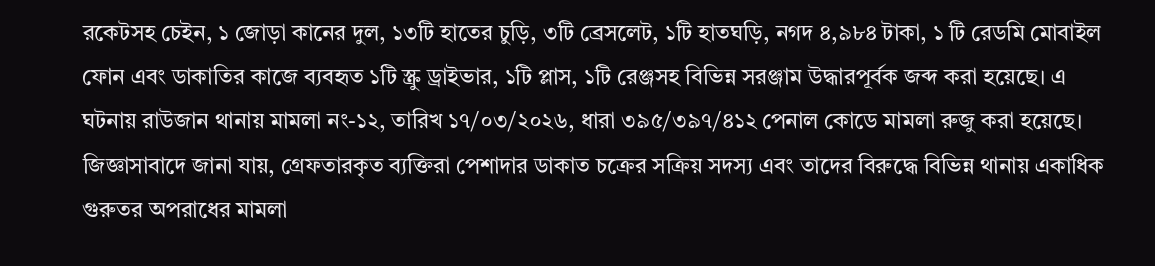রকেটসহ চেইন, ১ জোড়া কানের দুল, ১৩টি হাতের চুড়ি, ৩টি ব্রেসলেট, ১টি হাতঘড়ি, নগদ ৪,৯৮৪ টাকা, ১ টি রেডমি মোবাইল ফোন এবং ডাকাতির কাজে ব্যবহৃত ১টি স্ক্রু ড্রাইভার, ১টি প্লাস, ১টি রেঞ্জসহ বিভিন্ন সরঞ্জাম উদ্ধারপূর্বক জব্দ করা হয়েছে। এ ঘটনায় রাউজান থানায় মামলা নং-১২, তারিখ ১৭/০৩/২০২৬, ধারা ৩৯৫/৩৯৭/৪১২ পেনাল কোডে মামলা রুজু করা হয়েছে। জিজ্ঞাসাবাদে জানা যায়, গ্রেফতারকৃত ব্যক্তিরা পেশাদার ডাকাত চক্রের সক্রিয় সদস্য এবং তাদের বিরুদ্ধে বিভিন্ন থানায় একাধিক গুরুতর অপরাধের মামলা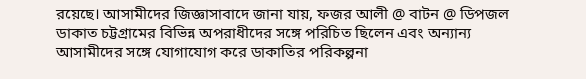রয়েছে। আসামীদের জিজ্ঞাসাবাদে জানা যায়, ফজর আলী @ বাটন @ ডিপজল ডাকাত চট্টগ্রামের বিভিন্ন অপরাধীদের সঙ্গে পরিচিত ছিলেন এবং অন্যান্য আসামীদের সঙ্গে যোগাযোগ করে ডাকাতির পরিকল্পনা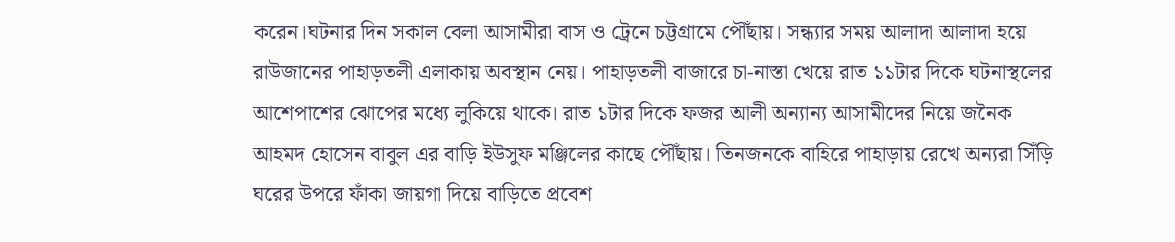করেন।ঘটনার দিন সকাল বেলা আসামীরা বাস ও ট্রেনে চট্টগ্রামে পৌঁছায়। সন্ধ্যার সময় আলাদা আলাদা হয়ে রাউজানের পাহাড়তলী এলাকায় অবস্থান নেয়। পাহাড়তলী বাজারে চা-নাস্তা খেয়ে রাত ১১টার দিকে ঘটনাস্থলের আশেপাশের ঝোপের মধ্যে লুকিয়ে থাকে। রাত ১টার দিকে ফজর আলী অন্যান্য আসামীদের নিয়ে জনৈক আহমদ হোসেন বাবুল এর বাড়ি ইউসুফ মঞ্জিলের কাছে পৌঁছায়। তিনজনকে বাহিরে পাহাড়ায় রেখে অন্যরা সিঁড়ি ঘরের উপরে ফাঁকা জায়গা দিয়ে বাড়িতে প্রবেশ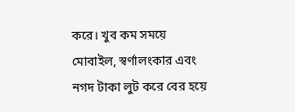করে। খুব কম সময়ে মোবাইল, স্বর্ণালংকার এবং নগদ টাকা লুট করে বের হয়ে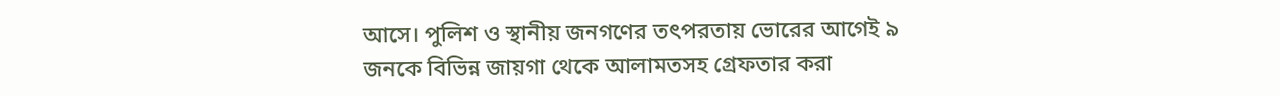আসে। পুলিশ ও স্থানীয় জনগণের তৎপরতায় ভোরের আগেই ৯ জনকে বিভিন্ন জায়গা থেকে আলামতসহ গ্রেফতার করা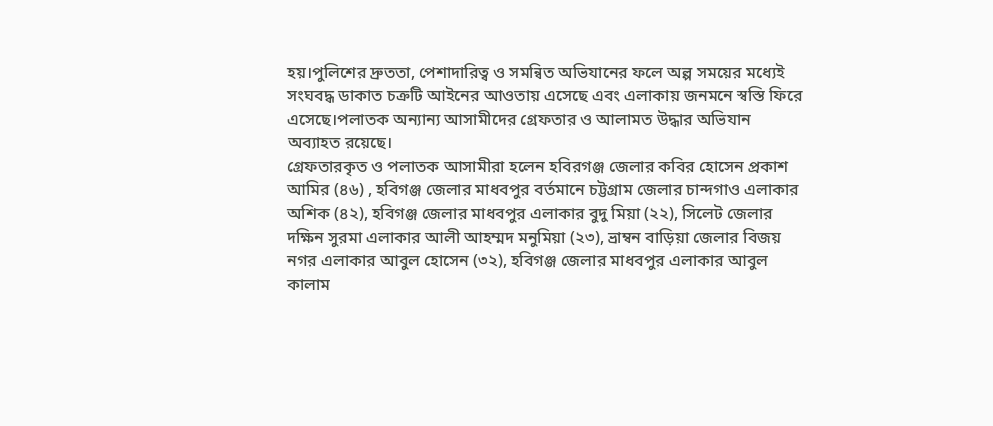হয়।পুলিশের দ্রুততা, পেশাদারিত্ব ও সমন্বিত অভিযানের ফলে অল্প সময়ের মধ্যেই সংঘবদ্ধ ডাকাত চক্রটি আইনের আওতায় এসেছে এবং এলাকায় জনমনে স্বস্তি ফিরে এসেছে।পলাতক অন্যান্য আসামীদের গ্রেফতার ও আলামত উদ্ধার অভিযান অব্যাহত রয়েছে।
গ্রেফতারকৃত ও পলাতক আসামীরা হলেন হবিরগঞ্জ জেলার কবির হোসেন প্রকাশ আমির (৪৬) , হবিগঞ্জ জেলার মাধবপুর বর্তমানে চট্টগ্রাম জেলার চান্দগাও এলাকার অশিক (৪২), হবিগঞ্জ জেলার মাধবপুর এলাকার বুদু মিয়া (২২), সিলেট জেলার দক্ষিন সুরমা এলাকার আলী আহম্মদ মনুমিয়া (২৩), ভ্রাম্বন বাড়িয়া জেলার বিজয় নগর এলাকার আবুল হোসেন (৩২), হবিগঞ্জ জেলার মাধবপুর এলাকার আবুল কালাম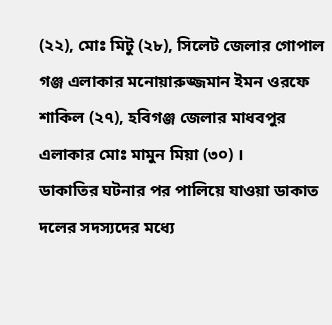(২২), মোঃ মিটু (২৮), সিলেট জেলার গোপাল গঞ্জ এলাকার মনোয়ারুজ্জমান ইমন ওরফে শাকিল (২৭), হবিগঞ্জ জেলার মাধবপুর এলাকার মোঃ মামুন মিয়া (৩০) ।
ডাকাতির ঘটনার পর পালিয়ে যাওয়া ডাকাত দলের সদস্যদের মধ্যে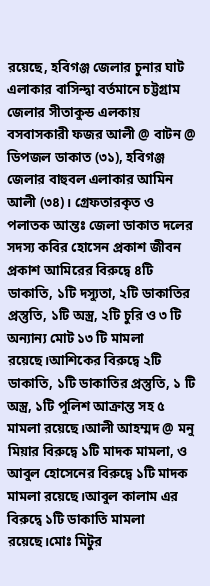রয়েছে, হবিগঞ্জ জেলার চুনার ঘাট এলাকার বাসিন্দ্বা বর্তমানে চট্টগ্রাম জেলার সীতাকুন্ড এলকায় বসবাসকারী ফজর আলী @ বাটন @ ডিপজল ডাকাত (৩১), হবিগঞ্জ জেলার বাহুবল এলাকার আমিন আলী (৩৪)। গ্রেফতারকৃত ও পলাতক আন্তঃ জেলা ডাকাত দলের সদস্য কবির হোসেন প্রকাশ জীবন প্রকাশ আমিরের বিরুদ্বে ৪টি ডাকাতি, ১টি দস্যুতা, ২টি ডাকাতির প্রস্তুতি, ১টি অস্ত্র, ২টি চুরি ও ৩ টি অন্যান্য মোট ১৩ টি মামলা রয়েছে।আশিকের বিরুদ্বে ২টি ডাকাতি, ১টি ডাকাতির প্রস্তুতি, ১ টি অস্ত্র, ১টি পুলিশ আক্রান্ত সহ ৫ মামলা রয়েছে।আলী আহম্মদ @ মনু মিয়ার বিরুদ্বে ১টি মাদক মামলা, ও আবুল হোসেনের বিরুদ্বে ১টি মাদক মামলা রয়েছে।আবুল কালাম এর বিরুদ্বে ১টি ডাকাতি মামলা রয়েছে।মোঃ মিটুর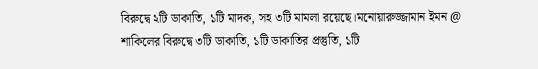বিরুদ্বে ২টি ডাকাতি, ১টি মাদক, সহ ৩টি মামলা রয়েছে।মনোয়ারুজ্জামান ইমন @ শাকিলের বিরুদ্বে ৩টি ডাকাতি, ১টি ডাকাতির প্রস্তুতি, ১টি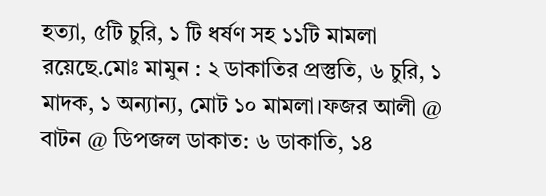হত্যা, ৫টি চুরি, ১ টি ধর্ষণ সহ ১১টি মামলা রয়েছে.মোঃ মামুন : ২ ডাকাতির প্রস্তুতি, ৬ চুরি, ১ মাদক, ১ অন্যান্য, মোট ১০ মামলা।ফজর আলী @ বাটন @ ডিপজল ডাকাত: ৬ ডাকাতি, ১৪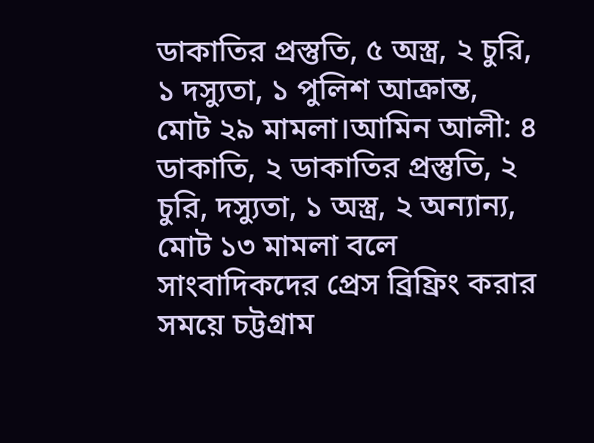ডাকাতির প্রস্তুতি, ৫ অস্ত্র, ২ চুরি, ১ দস্যুতা, ১ পুলিশ আক্রান্ত, মোট ২৯ মামলা।আমিন আলী: ৪ ডাকাতি, ২ ডাকাতির প্রস্তুতি, ২ চুরি, দস্যুতা, ১ অস্ত্র, ২ অন্যান্য, মোট ১৩ মামলা বলে সাংবাদিকদের প্রেস ব্রিফ্রিং করার সময়ে চট্টগ্রাম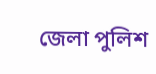জেলা পুলিশ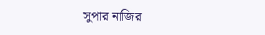সুপার নাজির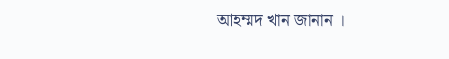আহম্মদ খান জানান ।